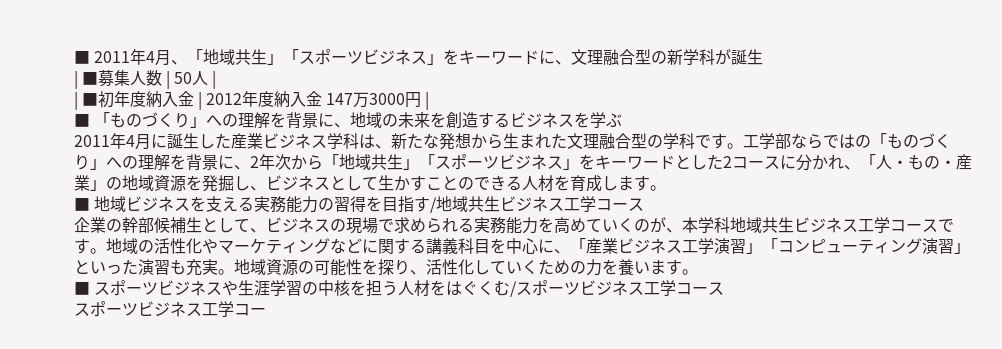■ 2011年4月、「地域共生」「スポーツビジネス」をキーワードに、文理融合型の新学科が誕生
| ■募集人数 | 50人 |
| ■初年度納入金 | 2012年度納入金 147万3000円 |
■ 「ものづくり」への理解を背景に、地域の未来を創造するビジネスを学ぶ
2011年4月に誕生した産業ビジネス学科は、新たな発想から生まれた文理融合型の学科です。工学部ならではの「ものづくり」への理解を背景に、2年次から「地域共生」「スポーツビジネス」をキーワードとした2コースに分かれ、「人・もの・産業」の地域資源を発掘し、ビジネスとして生かすことのできる人材を育成します。
■ 地域ビジネスを支える実務能力の習得を目指す/地域共生ビジネス工学コース
企業の幹部候補生として、ビジネスの現場で求められる実務能力を高めていくのが、本学科地域共生ビジネス工学コースです。地域の活性化やマーケティングなどに関する講義科目を中心に、「産業ビジネス工学演習」「コンピューティング演習」といった演習も充実。地域資源の可能性を探り、活性化していくための力を養います。
■ スポーツビジネスや生涯学習の中核を担う人材をはぐくむ/スポーツビジネス工学コース
スポーツビジネス工学コー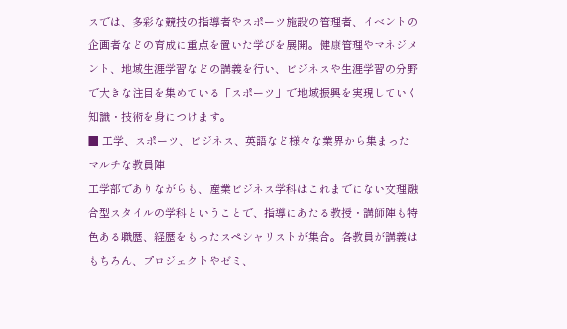スでは、多彩な競技の指導者やスポーツ施設の管理者、イベントの企画者などの育成に重点を置いた学びを展開。健康管理やマネジメント、地域生涯学習などの講義を行い、ビジネスや生涯学習の分野で大きな注目を集めている「スポーツ」で地域振興を実現していく知識・技術を身につけます。
■ 工学、スポーツ、ビジネス、英語など様々な業界から集まったマルチな教員陣
工学部でありながらも、産業ビジネス学科はこれまでにない文理融合型スタイルの学科ということで、指導にあたる教授・講師陣も特色ある職歴、経歴をもったスペシャリストが集合。各教員が講義はもちろん、プロジェクトやゼミ、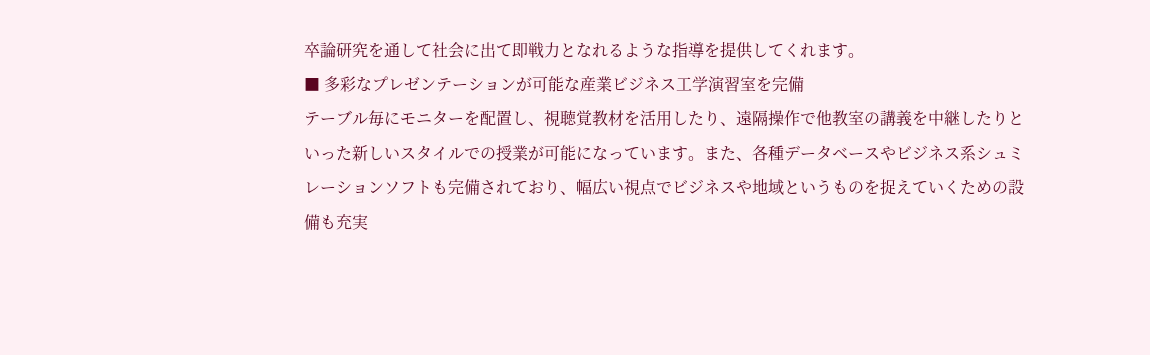卒論研究を通して社会に出て即戦力となれるような指導を提供してくれます。
■ 多彩なプレゼンテーションが可能な産業ビジネス工学演習室を完備
テーブル毎にモニターを配置し、視聴覚教材を活用したり、遠隔操作で他教室の講義を中継したりといった新しいスタイルでの授業が可能になっています。また、各種データベースやビジネス系シュミレーションソフトも完備されており、幅広い視点でビジネスや地域というものを捉えていくための設備も充実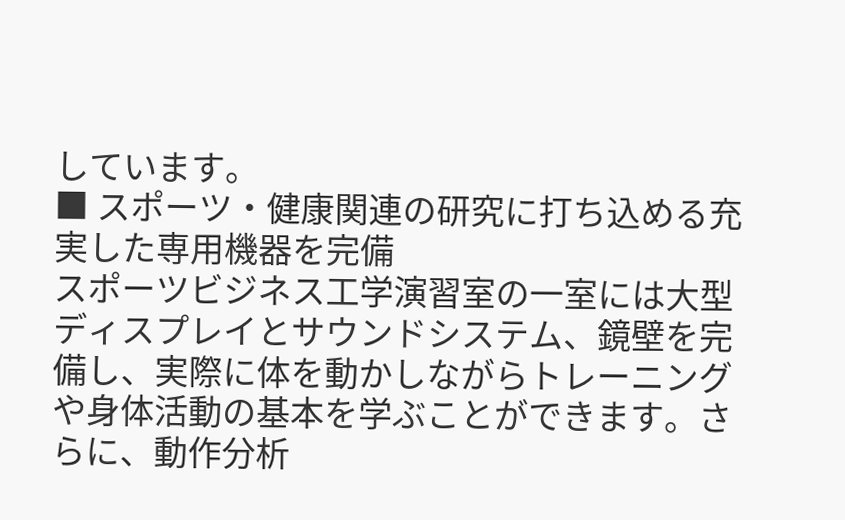しています。
■ スポーツ・健康関連の研究に打ち込める充実した専用機器を完備
スポーツビジネス工学演習室の一室には大型ディスプレイとサウンドシステム、鏡壁を完備し、実際に体を動かしながらトレーニングや身体活動の基本を学ぶことができます。さらに、動作分析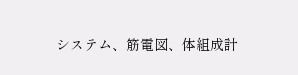システム、筋電図、体組成計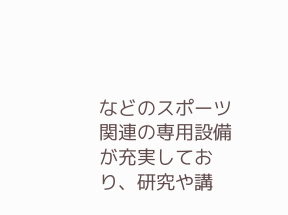などのスポーツ関連の専用設備が充実しており、研究や講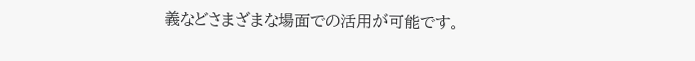義などさまざまな場面での活用が可能です。